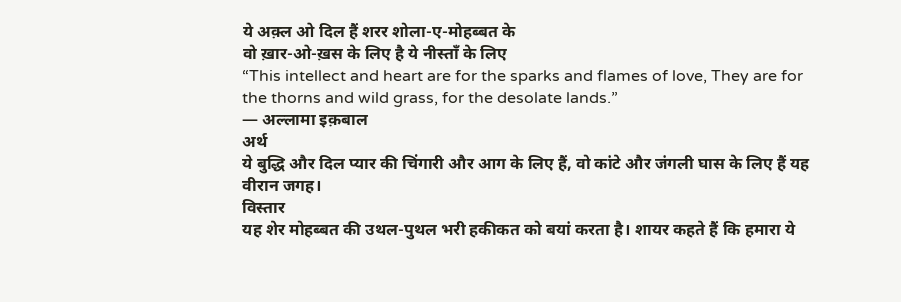ये अक़्ल ओ दिल हैं शरर शोला-ए-मोहब्बत के
वो ख़ार-ओ-ख़स के लिए है ये नीस्ताँ के लिए
“This intellect and heart are for the sparks and flames of love, They are for the thorns and wild grass, for the desolate lands.”
— अल्लामा इक़बाल
अर्थ
ये बुद्धि और दिल प्यार की चिंगारी और आग के लिए हैं, वो कांटे और जंगली घास के लिए हैं यह वीरान जगह।
विस्तार
यह शेर मोहब्बत की उथल-पुथल भरी हकीकत को बयां करता है। शायर कहते हैं कि हमारा ये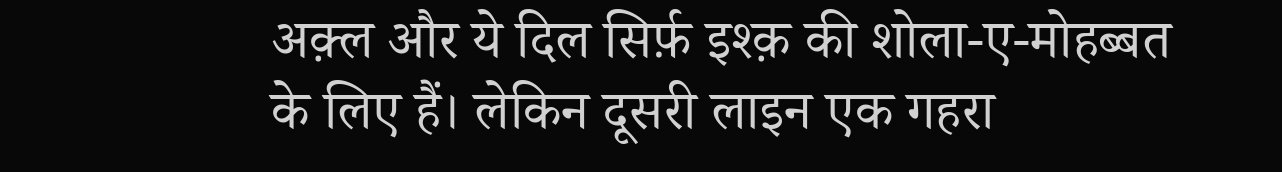अक़्ल और ये दिल सिर्फ़ इश्क़ की शोला-ए-मोहब्बत के लिए हैं। लेकिन दूसरी लाइन एक गहरा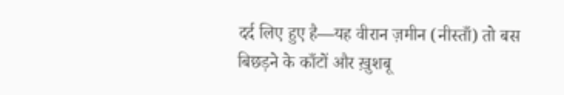दर्द लिए हुए है—यह वीरान ज़मीन (नीस्ताँ) तो बस बिछड़ने के काँटों और ख़ुशबू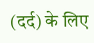(दर्द) के लिए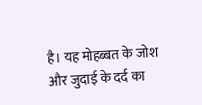है। यह मोहब्बत के जोश और जुदाई के दर्द का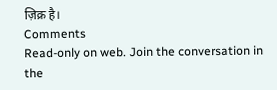ज़िक्र है।
Comments
Read-only on web. Join the conversation in the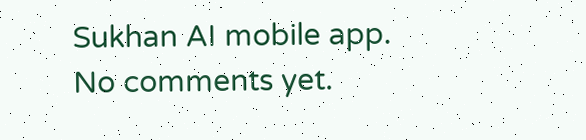Sukhan AI mobile app.
No comments yet.